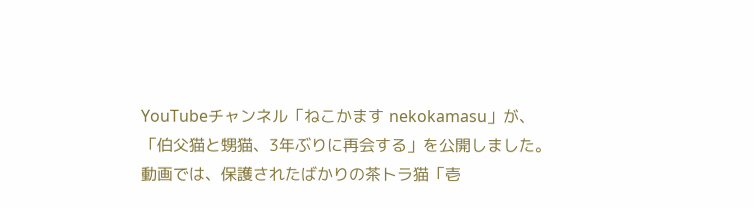YouTubeチャンネル「ねこかます nekokamasu」が、「伯父猫と甥猫、3年ぶりに再会する」を公開しました。
動画では、保護されたばかりの茶トラ猫「壱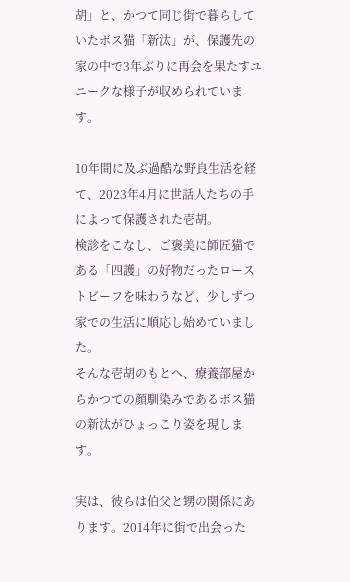胡」と、かつて同じ街で暮らしていたボス猫「新汰」が、保護先の家の中で3年ぶりに再会を果たすユニークな様子が収められています。

10年間に及ぶ過酷な野良生活を経て、2023年4月に世話人たちの手によって保護された壱胡。
検診をこなし、ご褒美に師匠猫である「四護」の好物だったローストビーフを味わうなど、少しずつ家での生活に順応し始めていました。
そんな壱胡のもとへ、療養部屋からかつての顔馴染みであるボス猫の新汰がひょっこり姿を現します。

実は、彼らは伯父と甥の関係にあります。2014年に街で出会った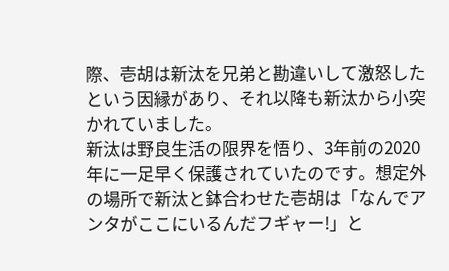際、壱胡は新汰を兄弟と勘違いして激怒したという因縁があり、それ以降も新汰から小突かれていました。
新汰は野良生活の限界を悟り、3年前の2020年に一足早く保護されていたのです。想定外の場所で新汰と鉢合わせた壱胡は「なんでアンタがここにいるんだフギャー!」と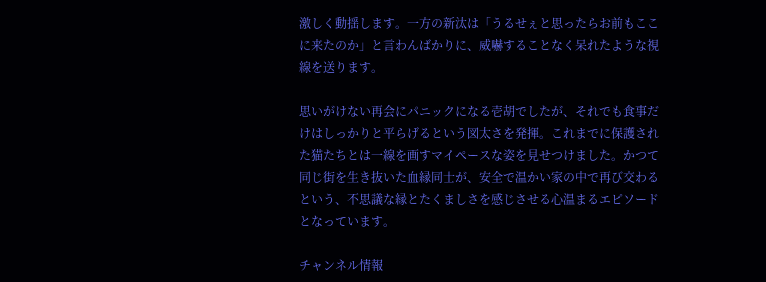激しく動揺します。一方の新汰は「うるせぇと思ったらお前もここに来たのか」と言わんばかりに、威嚇することなく呆れたような視線を送ります。

思いがけない再会にパニックになる壱胡でしたが、それでも食事だけはしっかりと平らげるという図太さを発揮。これまでに保護された猫たちとは一線を画すマイペースな姿を見せつけました。かつて同じ街を生き抜いた血縁同士が、安全で温かい家の中で再び交わるという、不思議な縁とたくましさを感じさせる心温まるエピソードとなっています。

チャンネル情報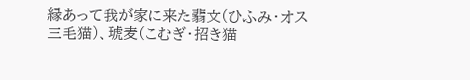縁あって我が家に来た翡文(ひふみ・オス三毛猫)、琥麦(こむぎ・招き猫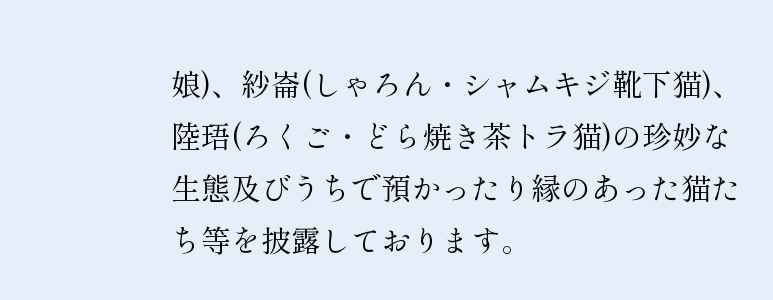娘)、紗崙(しゃろん・シャムキジ靴下猫)、陸珸(ろくご・どら焼き茶トラ猫)の珍妙な生態及びうちで預かったり縁のあった猫たち等を披露しております。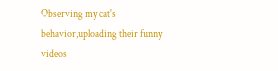Observing my cat's behavior,uploading their funny videos